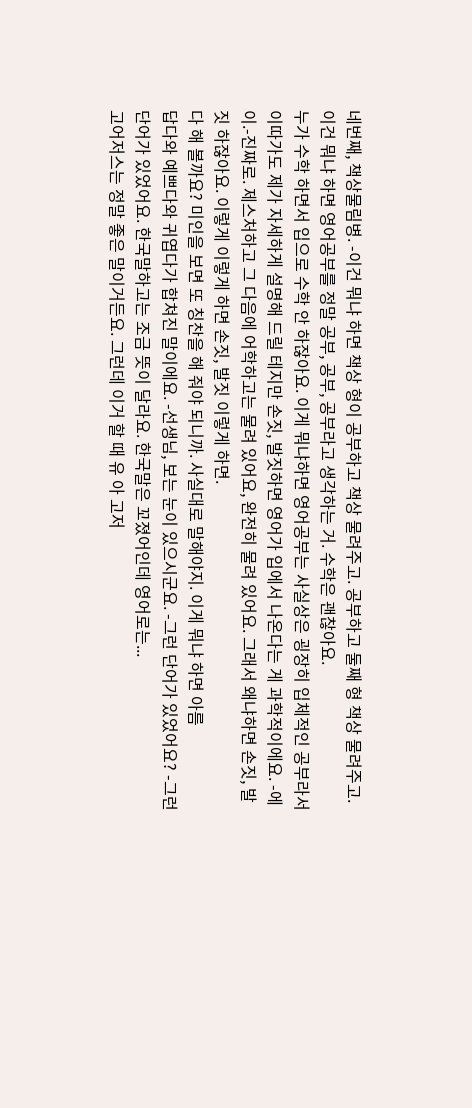네번째, 책상물림병. -이건 뭐냐 하면 책상 형이 공부하고 책상 물려주고. 공부하고 둘째 형 책상 물려주고. 이건 뭐냐 하면 영어공부를 정말 공부, 공부, 공부라고 생각하는 거. 수학은 괜찮아요.
누가 수학 하면서 입으로 수학 안 하잖아요. 이게 뭐냐하면 영어공부는 사실상은 굉장히 입체적인 공부라서 이따가도 제가 자세하게 설명해 드릴 테지만 손짓, 발짓하면 영어가 입에서 나온다는 게 과학적이에요. -에이.-진짜로. 제스처하고 그 다음에 어학하고는 물려 있어요, 완전히 물려 있어요. 그래서 왜냐하면 손짓, 발짓 하잖아요. 이렇게 이렇게 하면 손짓, 발짓 이렇게 하면.
다 해 볼까요? 미인을 보면 또 칭찬을 해 줘야 되니까. 사실대로 말해야지. 이게 뭐냐 하면 아름
답다와 예쁘다와 귀엽다가 합쳐진 말이에요. -선생님, 보는 눈이 있으시군요. -그런 단어가 있었어요? -그런 단어가 있었어요. 한국말하고는 조금 뜻이 달라요. 한국말은 꼬졌어인데 영어로는...
고어저스는 정말 좋은 말이거든요. 그런데 이거 할 때 유 아 고저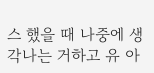스 했을 때 나중에 생각나는 거하고 유 아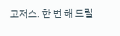고저스. 한 번 해 드릴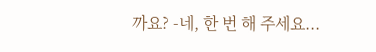까요? -네, 한 번 해 주세요...